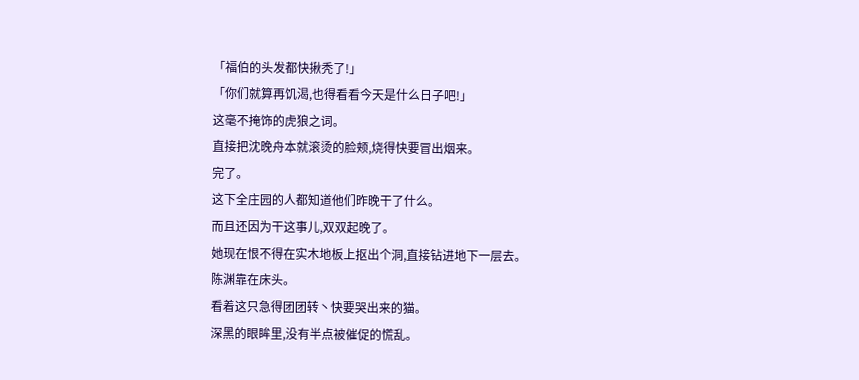「福伯的头发都快揪秃了!」
「你们就算再饥渴,也得看看今天是什么日子吧!」
这毫不掩饰的虎狼之词。
直接把沈晚舟本就滚烫的脸颊,烧得快要冒出烟来。
完了。
这下全庄园的人都知道他们昨晚干了什么。
而且还因为干这事儿,双双起晚了。
她现在恨不得在实木地板上抠出个洞,直接钻进地下一层去。
陈渊靠在床头。
看着这只急得团团转丶快要哭出来的猫。
深黑的眼眸里,没有半点被催促的慌乱。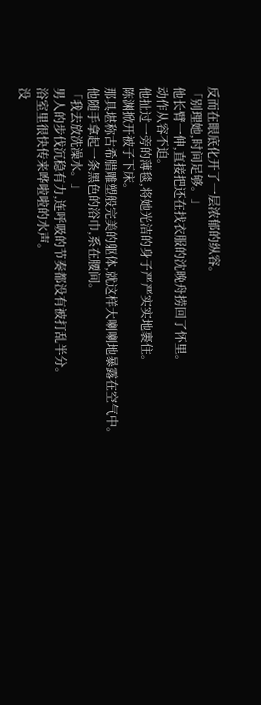反而在眼底化开了一层浓郁的纵容。
「别理她,时间足够。」
他长臂一伸,直接把还在找衣服的沈晚舟捞回了怀里。
动作从容不迫。
他扯过一旁的薄毯,将她光洁的身子严严实实地裹住。
陈渊掀开被子下床。
那具堪称古希腊雕塑般完美的躯体,就这样大喇喇地暴露在空气中。
他随手拿起一条黑色的浴巾,系在腰间。
「我去放洗澡水。」
男人的步伐沉稳有力,连呼吸的节奏都没有被打乱半分。
浴室里很快传来哗啦啦的水声。
没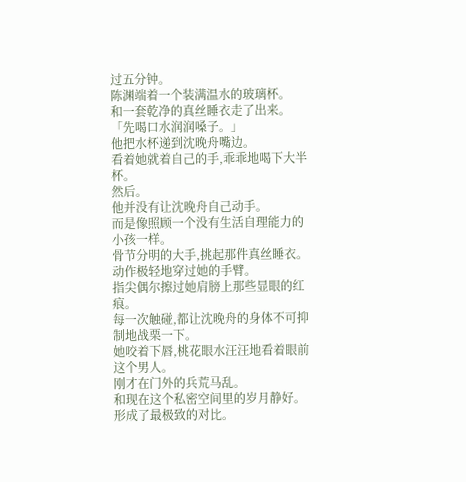过五分钟。
陈渊端着一个装满温水的玻璃杯。
和一套乾净的真丝睡衣走了出来。
「先喝口水润润嗓子。」
他把水杯递到沈晚舟嘴边。
看着她就着自己的手,乖乖地喝下大半杯。
然后。
他并没有让沈晚舟自己动手。
而是像照顾一个没有生活自理能力的小孩一样。
骨节分明的大手,挑起那件真丝睡衣。
动作极轻地穿过她的手臂。
指尖偶尔擦过她肩膀上那些显眼的红痕。
每一次触碰,都让沈晚舟的身体不可抑制地战栗一下。
她咬着下唇,桃花眼水汪汪地看着眼前这个男人。
刚才在门外的兵荒马乱。
和现在这个私密空间里的岁月静好。
形成了最极致的对比。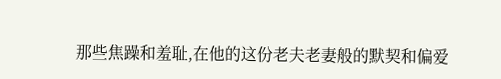那些焦躁和羞耻,在他的这份老夫老妻般的默契和偏爱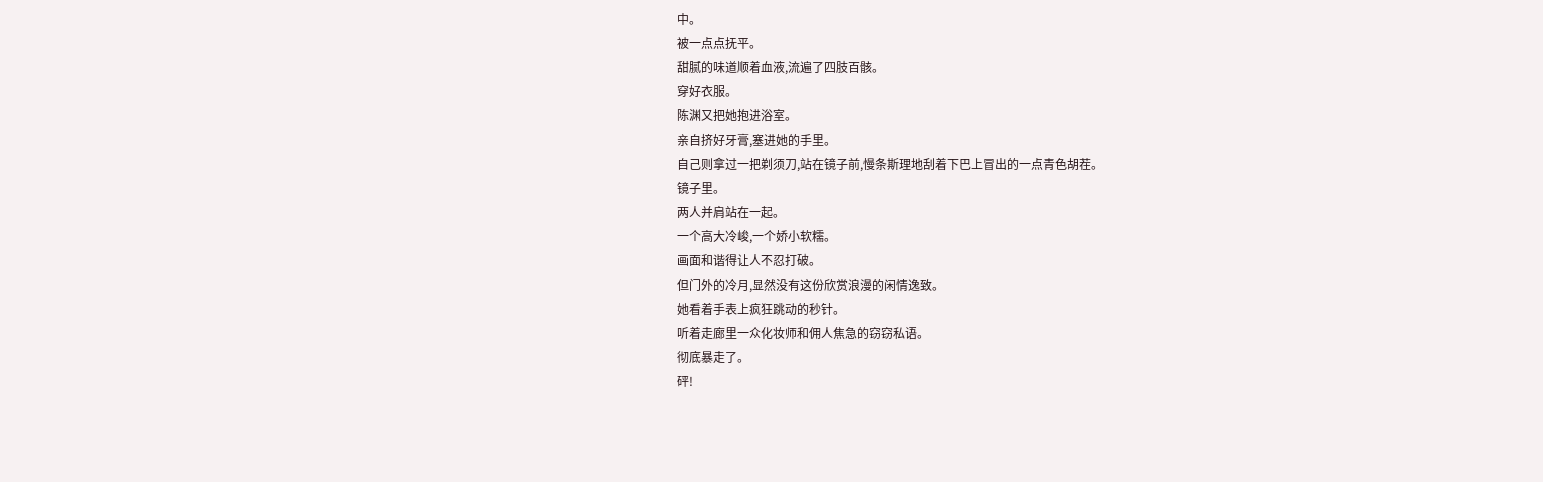中。
被一点点抚平。
甜腻的味道顺着血液,流遍了四肢百骸。
穿好衣服。
陈渊又把她抱进浴室。
亲自挤好牙膏,塞进她的手里。
自己则拿过一把剃须刀,站在镜子前,慢条斯理地刮着下巴上冒出的一点青色胡茬。
镜子里。
两人并肩站在一起。
一个高大冷峻,一个娇小软糯。
画面和谐得让人不忍打破。
但门外的冷月,显然没有这份欣赏浪漫的闲情逸致。
她看着手表上疯狂跳动的秒针。
听着走廊里一众化妆师和佣人焦急的窃窃私语。
彻底暴走了。
砰!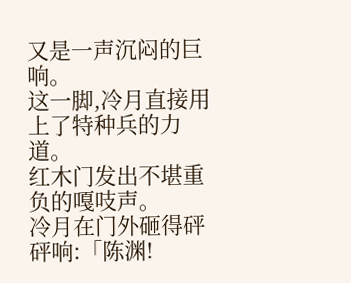又是一声沉闷的巨响。
这一脚,冷月直接用上了特种兵的力道。
红木门发出不堪重负的嘎吱声。
冷月在门外砸得砰砰响:「陈渊!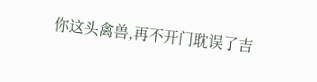你这头禽兽,再不开门耽误了吉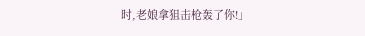时,老娘拿狙击枪轰了你!」